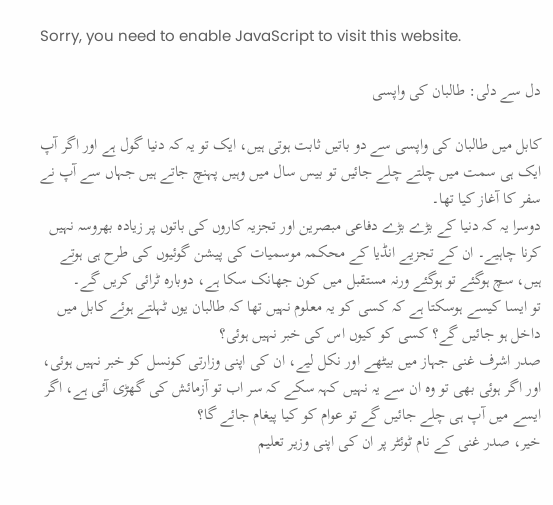Sorry, you need to enable JavaScript to visit this website.

دل سے دلی: طالبان کی واپسی

کابل میں طالبان کی واپسی سے دو باتیں ثابت ہوتی ہیں، ایک تو یہ کہ دنیا گول ہے اور اگر آپ ایک ہی سمت میں چلتے چلے جائیں تو بیس سال میں وہیں پہنچ جاتے ہیں جہاں سے آپ نے سفر کا آغاز کیا تھا۔
دوسرا یہ کہ دنیا کے بڑے بڑے دفاعی مبصرین اور تجزیہ کاروں کی باتوں پر زیادہ بھروسہ نہیں کرنا چاہیے۔ ان کے تجزیے انڈیا کے محکمہ موسمیات کی پیشن گوئیوں کی طرح ہی ہوتے ہیں، سچ ہوگئے تو ہوگئے ورنہ مستقبل میں کون جھانک سکا ہے، دوبارہ ٹرائی کریں گے۔
تو ایسا کیسے ہوسکتا ہے کہ کسی کو یہ معلوم نہیں تھا کہ طالبان یوں ٹہلتے ہوئے کابل میں داخل ہو جائیں گے؟ کسی کو کیوں اس کی خبر نہیں ہوئی؟
صدر اشرف غنی جہاز میں بیٹھے اور نکل لیے، ان کی اپنی وزارتی کونسل کو خبر نہیں ہوئی، اور اگر ہوئی بھی تو وہ ان سے یہ نہیں کہہ سکے کہ سر اب تو آزمائش کی گھڑی آئی ہے، اگر ایسے میں آپ ہی چلے جائیں گے تو عوام کو کیا پیغام جائے گا؟
خیر، صدر غنی کے نام ٹوئٹر پر ان کی اپنی وزیر تعلیم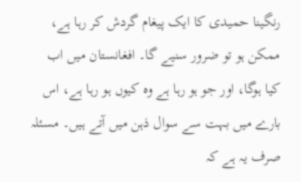رنگینا حمیدی کا ایک پیغام گردش کر رہا ہے، ممکن ہو تو ضرور سنیے گا۔ افغانستان میں اب کیا ہوگا، اور جو ہو رہا ہے وہ کیوں ہو رہا ہے، اس بارے میں بہت سے سوال ذہن میں آتے ہیں۔ مسئلہ صرف یہ ہے کہ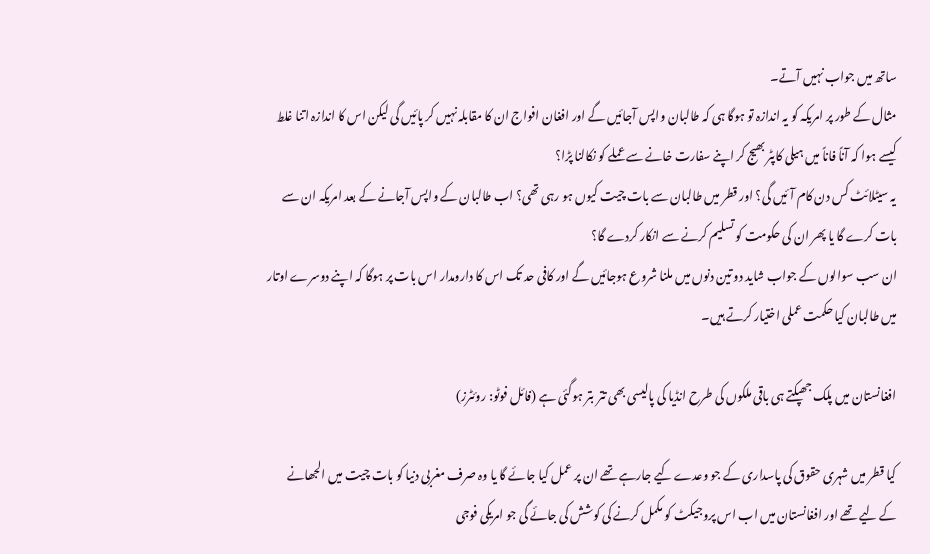ساتھ میں جواب نہیں آتے۔
مثال کے طور پر امریکہ کو یہ اندازہ تو ہوگا ہی کہ طالبان واپس آجائیں گے اور افغان افواج ان کا مقابلہ نہیں کر پائیں گی لیکن اس کا اندازہ اتنا غلط کیسے ہوا کہ آناً فاناً میں ہیلی کاپٹر بھیج کر اپنے سفارت خانے سے عملے کو نکالنا پڑا؟
یہ سیٹلائٹ کس دن کام آئیں گی؟ اور قطر میں طالبان سے بات چیت کیوں ہو رہی تھی؟ اب طالبان کے واپس آجانے کے بعد امریکہ ان سے بات کرے گا یا پھر ان کی حکومت کو تسلیم کرنے سے انکار کردے گا؟
ان سب سوالوں کے جواب شاید دو تین دنوں میں ملنا شروع ہوجائیں گے اور کافی حد تک اس کا دارومدار اس بات پر ہوگا کہ اپنے دوسرے اوتار میں طالبان کیا حکمت عملی اختیار کرتے ہیں۔

افغانستان میں پلک جھپکتے ہی باقی ملکوں کی طرح انڈیا کی پالیسی بھی تتر بتر ہوگئی ہے (فائل فوٹو: روئٹرز)

کیا قطر میں شہری حقوق کی پاسداری کے جو وعدے کیے جارہے تھے ان پر عمل کیا جائے گا یا وہ صرف مغربی دنیا کو بات چیت میں الجھانے کے لیے تھے اور افغانستان میں اب اس پروجیکٹ کو مکمل کرنے کی کوشش کی جائے گی جو امریکی فوجی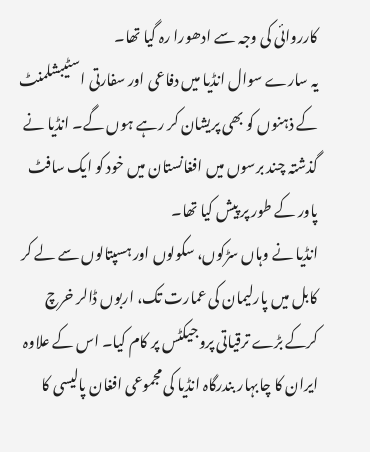کارروائی کی وجہ سے ادھورا رہ گیا تھا۔
یہ سارے سوال انڈیا میں دفاعی اور سفارتی اسٹیبشلمنٹ کے ذہنوں کو بھی پریشان کر رہے ہوں گے۔ انڈیا نے گذشتہ چند برسوں میں افغانستان میں خود کو ایک سافٹ پاور کے طور پر پیش کیا تھا۔
انڈیا نے وہاں سڑکوں، سکولوں اور ہسپتالوں سے لے کر کابل میں پارلیمان کی عمارت تک، اربوں ڈالر خرچ کرکے بڑے ترقیاتی پروجیکٹس پر کام کیا۔ اس کے علاوہ ایران کا چابہار بندرگاہ انڈیا کی مجموعی افغان پالیسی کا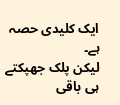ایک کلیدی حصہ ہے۔
لیکن پلک جھپکتے ہی باقی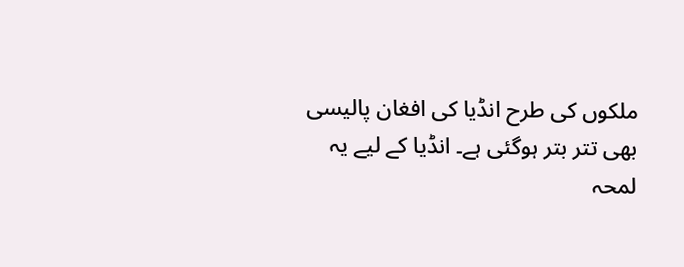ملکوں کی طرح انڈیا کی افغان پالیسی بھی تتر بتر ہوگئی ہے۔ انڈیا کے لیے یہ لمحہ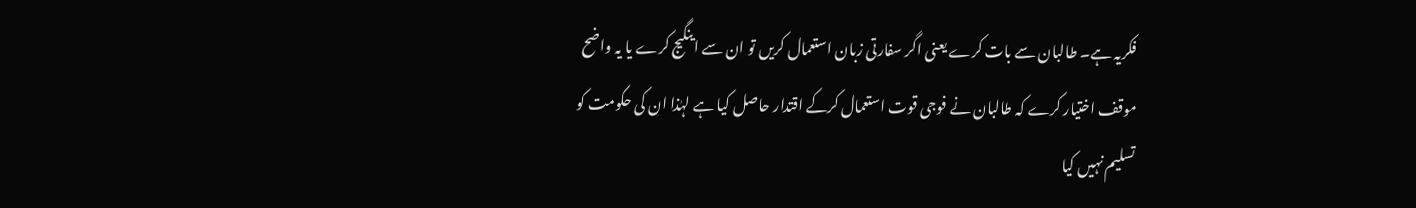فکریہ ہے۔ طالبان سے بات کرے یعنی اگر سفارتی زبان استعمال کریں تو ان سے اینگیج کرے یا یہ واضح موقف اختیار کرے کہ طالبان نے فوجی قوت استعمال کرکے اقتدار حاصل کیا ہے لہٰذا ان کی حکومت کو تسلیم نہیں کیا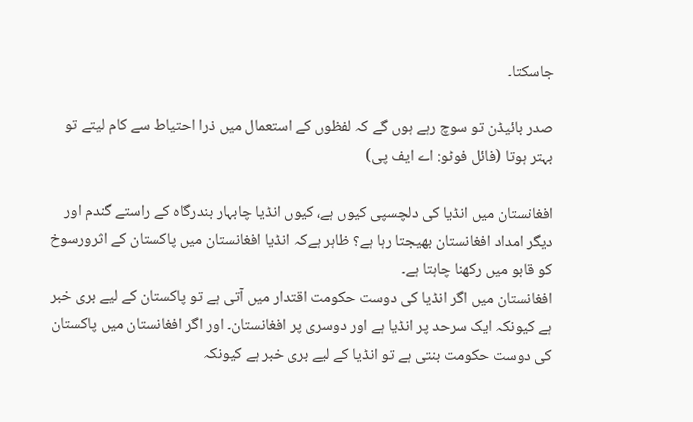جاسکتا۔

صدر بائیڈن تو سوچ رہے ہوں گے کہ لفظوں کے استعمال میں ذرا احتیاط سے کام لیتے تو بہتر ہوتا (فائل فوٹو: اے ایف پی)

افغانستان میں انڈیا کی دلچسپی کیوں ہے، کیوں انڈیا چابہار بندرگاہ کے راستے گندم اور دیگر امداد افغانستان بھیجتا رہا ہے؟ ظاہر ہےکہ انڈیا افغانستان میں پاکستان کے اثرورسوخ کو قابو میں رکھنا چاہتا ہے۔
افغانستان میں اگر انڈیا کی دوست حکومت اقتدار میں آتی ہے تو پاکستان کے لیے بری خبر ہے کیونکہ ایک سرحد پر انڈیا ہے اور دوسری پر افغانستان۔ اور اگر افغانستان میں پاکستان کی دوست حکومت بنتی ہے تو انڈیا کے لیے بری خبر ہے کیونکہ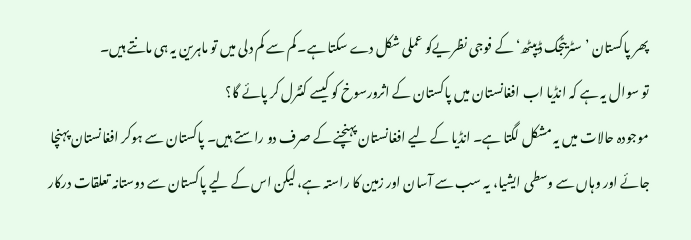پھر پاکستان ’سٹریٹجک ڈیپٹھ‘ کے فوجی نظریےکو عملی شکل دے سکتا ہے۔ کم سے کم دلی میں تو ماہرین یہ ہی مانتے ہیں۔
تو سوال یہ ہے کہ انڈیا اب افغانستان میں پاکستان کے اثرورسوخ کو کیسے کنٹرل کر پائے گا؟
موجودہ حالات میں یہ مشکل لگتا ہے۔ انڈیا کے لیے افغانستان پہنچنے کے صرف دو راستے ہیں۔ پاکستان سے ہوکر افغانستان پہنچا جائے اور وہاں سے وسطی ایشیا، یہ سب سے آسان اور زمین کا راستہ ہے، لیکن اس کے لیے پاکستان سے دوستانہ تعلقات درکار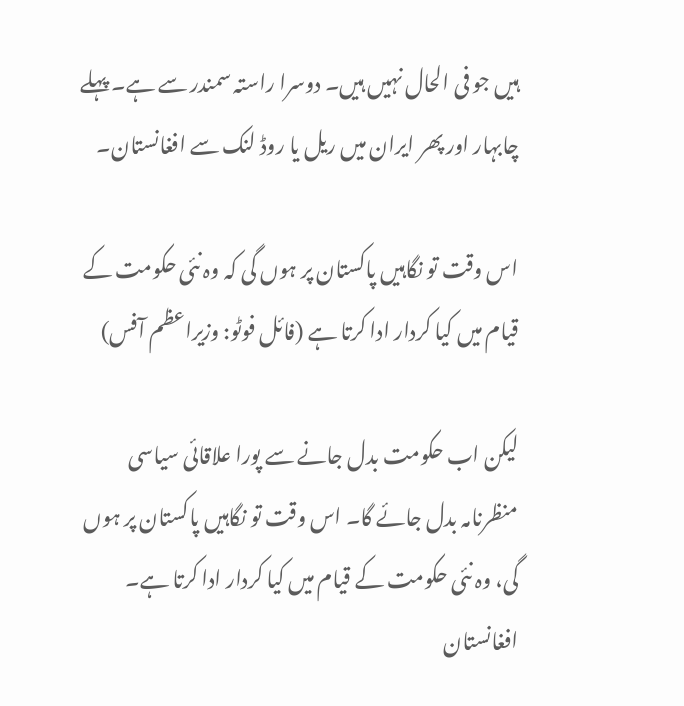ہیں جو فی الحال نہیں ہیں۔ دوسرا راستہ سمندر سے ہے۔ پہلے چابہار اور پھر ایران میں ریل یا روڈ لنک سے افغانستان۔

اس وقت تو نگاہیں پاکستان پر ہوں گی کہ وہ نئی حکومت کے قیام میں کیا کردار ادا کرتا ہے (فائل فوٹو: وزیراعظم آفس)

لیکن اب حکومت بدل جانے سے پورا علاقائی سیاسی منظرنامہ بدل جائے گا۔ اس وقت تو نگاہیں پاکستان پر ہوں گی، وہ نئی حکومت کے قیام میں کیا کردار ادا کرتا ہے۔ افغانستان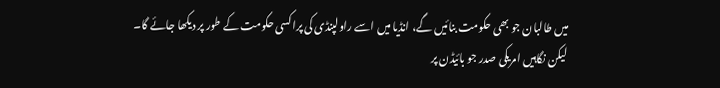میں طالبان جو بھی حکومت بنائیں گے، انڈیا میں اسے راولپنڈی کی پراکسی حکومت کے طور پر دیکھا جائے گا۔
لیکن نگاہیں امریکی صدر جو بائیڈن پر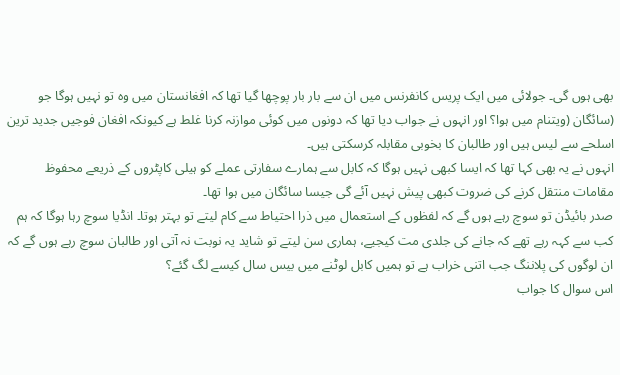بھی ہوں گی۔ جولائی میں ایک پریس کانفرنس میں ان سے بار بار پوچھا گیا تھا کہ افغانستان میں وہ تو نہیں ہوگا جو (سائگان (ویتنام میں ہوا؟ اور انہوں نے جواب دیا تھا کہ دونوں میں کوئی موازنہ کرنا غلط ہے کیونکہ افغان فوجیں جدید ترین اسلحے سے لیس ہیں اور طالبان کا بخوبی مقابلہ کرسکتی ہیں۔
انہوں نے یہ بھی کہا تھا کہ ایسا کبھی نہیں ہوگا کہ کابل سے ہمارے سفارتی عملے کو ہیلی کاپٹروں کے ذریعے محفوظ مقامات منتقل کرنے کی ضروت کبھی پیش نہیں آئے گی جیسا سائگان میں ہوا تھا۔
صدر بائیڈن تو سوچ رہے ہوں گے کہ لفظوں کے استعمال میں ذرا احتیاط سے کام لیتے تو بہتر ہوتا۔ انڈیا سوچ رہا ہوگا کہ ہم کب سے کہہ رہے تھے کہ جانے کی جلدی مت کیجیے، ہماری سن لیتے تو شاید یہ نوبت نہ آتی اور طالبان سوچ رہے ہوں گے کہ ان لوگوں کی پلاننگ جب اتنی خراب ہے تو ہمیں کابل لوٹنے میں بیس سال کیسے لگ گئے؟
اس سوال کا جواب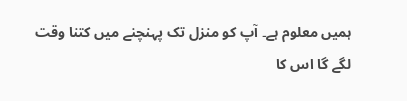ہمیں معلوم ہے۔ آپ کو منزل تک پہنچنے میں کتنا وقت لگے گا اس کا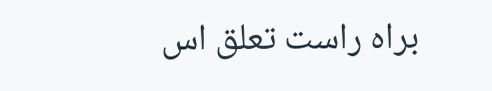براہ راست تعلق اس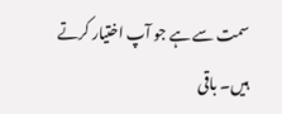سمت سے ہے جو آپ اختیار کرتے ہیں۔ باقی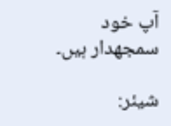آپ خود سمجھدار ہیں۔

شیئر: